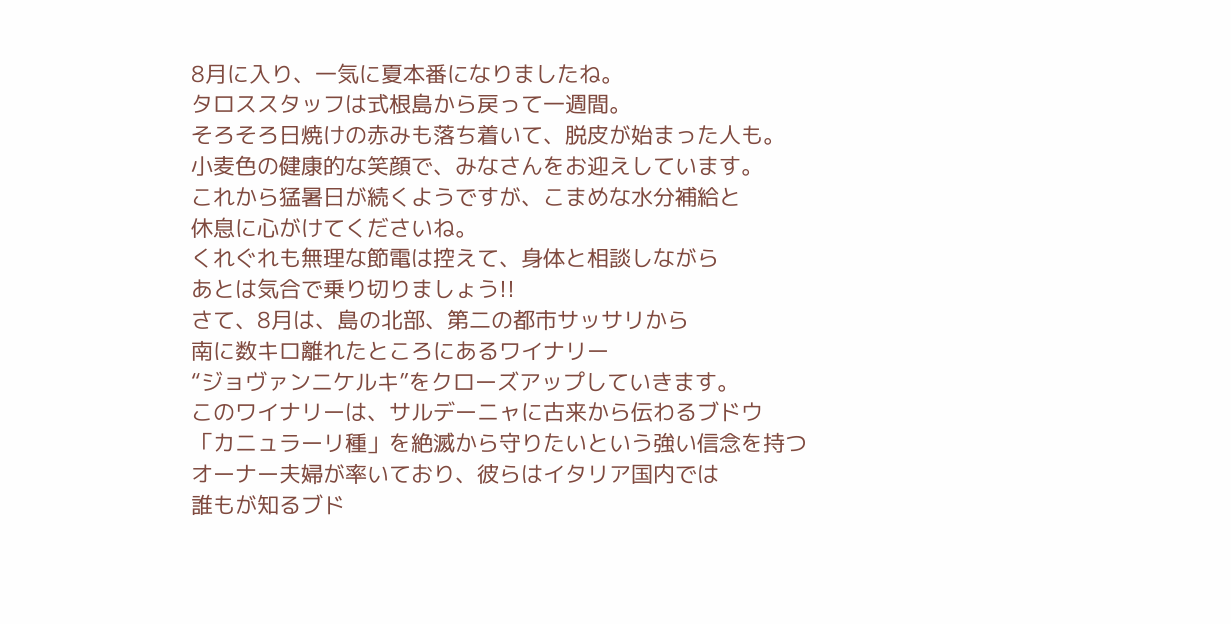8月に入り、一気に夏本番になりましたね。
タロススタッフは式根島から戻って一週間。
そろそろ日焼けの赤みも落ち着いて、脱皮が始まった人も。
小麦色の健康的な笑顔で、みなさんをお迎えしています。
これから猛暑日が続くようですが、こまめな水分補給と
休息に心がけてくださいね。
くれぐれも無理な節電は控えて、身体と相談しながら
あとは気合で乗り切りましょう!!
さて、8月は、島の北部、第二の都市サッサリから
南に数キロ離れたところにあるワイナリー
“ジョヴァンニケルキ”をクローズアップしていきます。
このワイナリーは、サルデーニャに古来から伝わるブドウ
「カニュラーリ種」を絶滅から守りたいという強い信念を持つ
オーナー夫婦が率いており、彼らはイタリア国内では
誰もが知るブド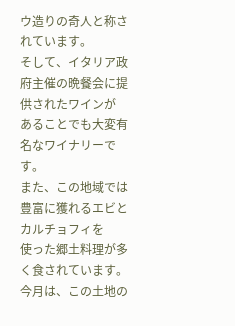ウ造りの奇人と称されています。
そして、イタリア政府主催の晩餐会に提供されたワインが
あることでも大変有名なワイナリーです。
また、この地域では豊富に獲れるエビとカルチョフィを
使った郷土料理が多く食されています。
今月は、この土地の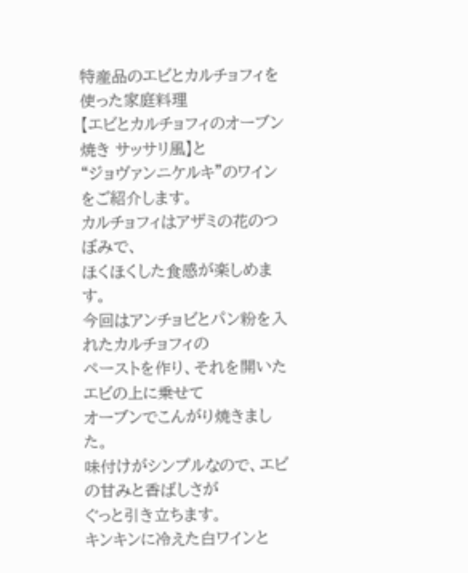特産品のエビとカルチョフィを
使った家庭料理
【エビとカルチョフィのオーブン焼き サッサリ風】と
“ジョヴァンニケルキ”のワインをご紹介します。
カルチョフィはアザミの花のつぼみで、
ほくほくした食感が楽しめます。
今回はアンチョビとパン粉を入れたカルチョフィの
ペーストを作り、それを開いたエビの上に乗せて
オーブンでこんがり焼きました。
味付けがシンプルなので、エビの甘みと香ばしさが
ぐっと引き立ちます。
キンキンに冷えた白ワインと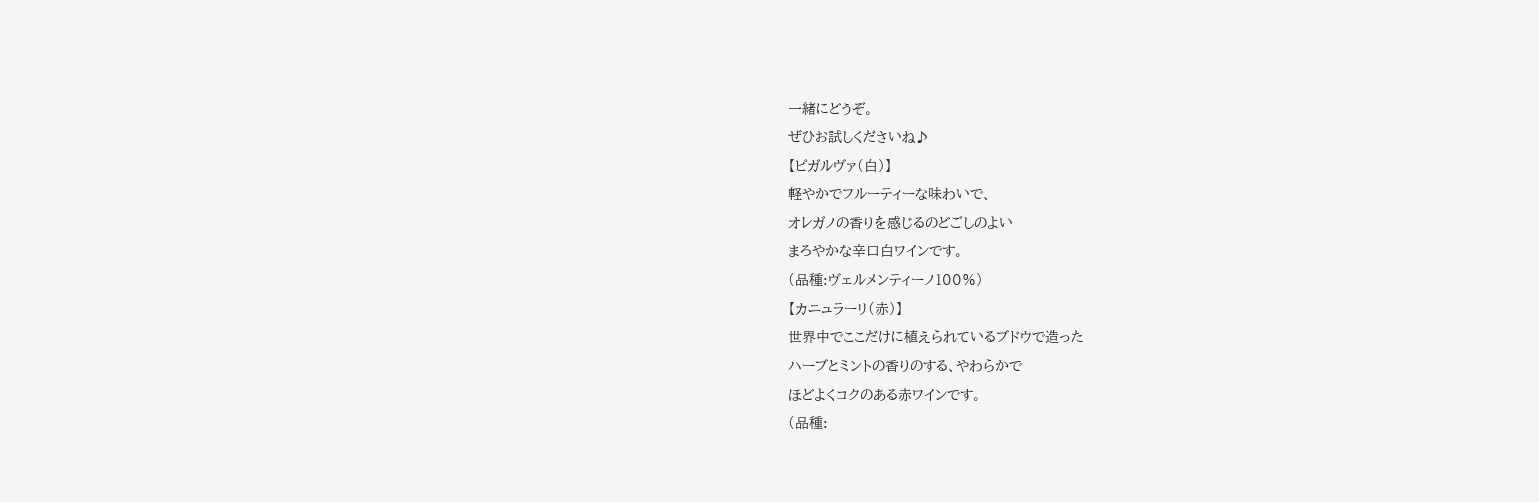一緒にどうぞ。
ぜひお試しくださいね♪
【ピガルヴァ(白)】
軽やかでフルーティーな味わいで、
オレガノの香りを感じるのどごしのよい
まろやかな辛口白ワインです。
(品種:ヴェルメンティーノ100%)
【カニュラーリ(赤)】
世界中でここだけに植えられているブドウで造った
ハーブとミントの香りのする、やわらかで
ほどよくコクのある赤ワインです。
(品種: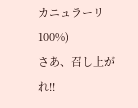カニュラーリ100%)
さあ、召し上がれ!!